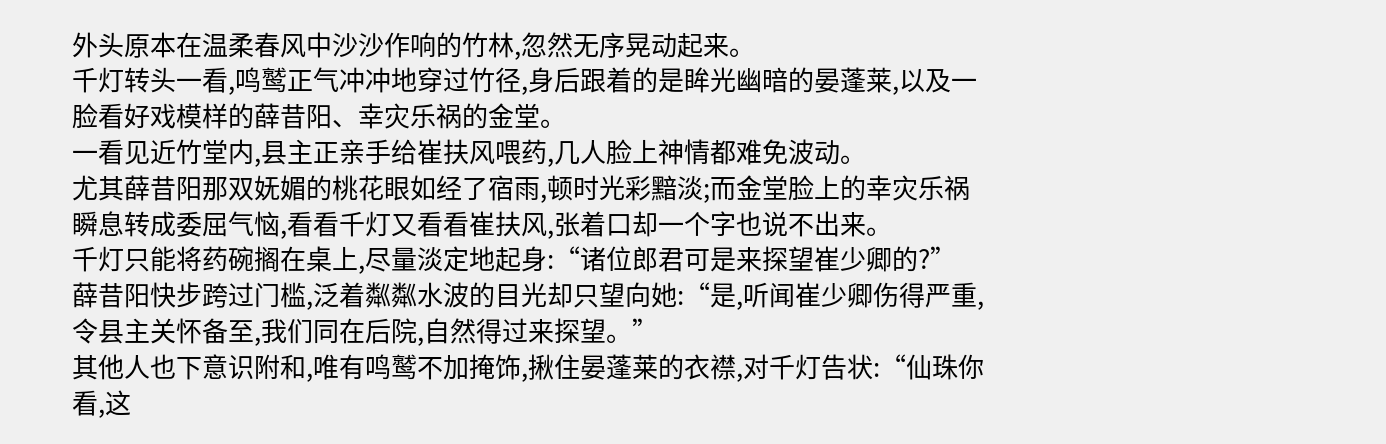外头原本在温柔春风中沙沙作响的竹林,忽然无序晃动起来。
千灯转头一看,鸣鹫正气冲冲地穿过竹径,身后跟着的是眸光幽暗的晏蓬莱,以及一脸看好戏模样的薛昔阳、幸灾乐祸的金堂。
一看见近竹堂内,县主正亲手给崔扶风喂药,几人脸上神情都难免波动。
尤其薛昔阳那双妩媚的桃花眼如经了宿雨,顿时光彩黯淡;而金堂脸上的幸灾乐祸瞬息转成委屈气恼,看看千灯又看看崔扶风,张着口却一个字也说不出来。
千灯只能将药碗搁在桌上,尽量淡定地起身:“诸位郎君可是来探望崔少卿的?”
薛昔阳快步跨过门槛,泛着粼粼水波的目光却只望向她:“是,听闻崔少卿伤得严重,令县主关怀备至,我们同在后院,自然得过来探望。”
其他人也下意识附和,唯有鸣鹫不加掩饰,揪住晏蓬莱的衣襟,对千灯告状:“仙珠你看,这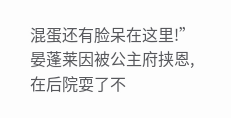混蛋还有脸呆在这里!”
晏蓬莱因被公主府挟恩,在后院耍了不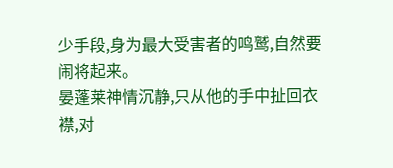少手段,身为最大受害者的鸣鹫,自然要闹将起来。
晏蓬莱神情沉静,只从他的手中扯回衣襟,对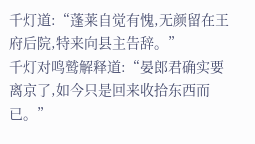千灯道:“蓬莱自觉有愧,无颜留在王府后院,特来向县主告辞。”
千灯对鸣鹫解释道:“晏郎君确实要离京了,如今只是回来收拾东西而已。”